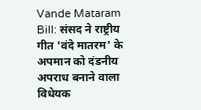Vande Mataram Bill: संसद ने राष्ट्रीय गीत 'वंदे मातरम' के अपमान को दंडनीय अपराध बनाने वाला विधेयक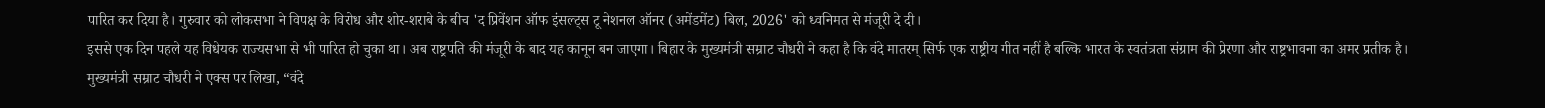पारित कर दिया है। गुरुवार को लोकसभा ने विपक्ष के विरोध और शोर-शराबे के बीच 'द प्रिवेंशन ऑफ इंसल्ट्स टू नेशनल ऑनर (अमेंडमेंट) बिल, 2026' को ध्वनिमत से मंजूरी दे दी।
इससे एक दिन पहले यह विधेयक राज्यसभा से भी पारित हो चुका था। अब राष्ट्रपति की मंजूरी के बाद यह कानून बन जाएगा। बिहार के मुख्यमंत्री सम्राट चौधरी ने कहा है कि वंदे मातरम् सिर्फ एक राष्ट्रीय गीत नहीं है बल्कि भारत के स्वतंत्रता संग्राम की प्रेरणा और राष्ट्रभावना का अमर प्रतीक है।
मुख्यमंत्री सम्राट चौधरी ने एक्स पर लिखा, “वंदे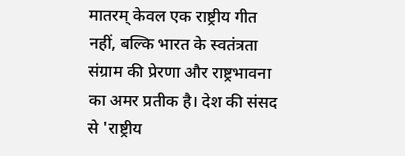मातरम् केवल एक राष्ट्रीय गीत नहीं, बल्कि भारत के स्वतंत्रता संग्राम की प्रेरणा और राष्ट्रभावना का अमर प्रतीक है। देश की संसद से 'राष्ट्रीय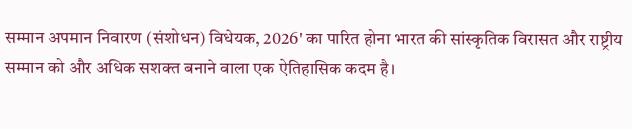सम्मान अपमान निवारण (संशोधन) विधेयक, 2026' का पारित होना भारत की सांस्कृतिक विरासत और राष्ट्रीय सम्मान को और अधिक सशक्त बनाने वाला एक ऐतिहासिक कदम है।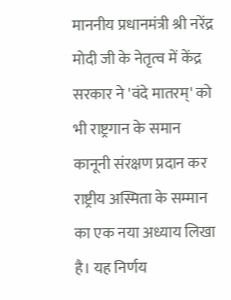माननीय प्रधानमंत्री श्री नरेंद्र मोदी जी के नेतृत्व में केंद्र सरकार ने 'वंदे मातरम्' को भी राष्ट्रगान के समान कानूनी संरक्षण प्रदान कर राष्ट्रीय अस्मिता के सम्मान का एक नया अध्याय लिखा है। यह निर्णय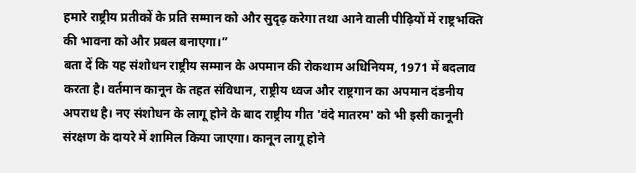हमारे राष्ट्रीय प्रतीकों के प्रति सम्मान को और सुदृढ़ करेगा तथा आने वाली पीढ़ियों में राष्ट्रभक्ति की भावना को और प्रबल बनाएगा।”
बता दें कि यह संशोधन राष्ट्रीय सम्मान के अपमान की रोकथाम अधिनियम, 1971 में बदलाव करता है। वर्तमान कानून के तहत संविधान, राष्ट्रीय ध्वज और राष्ट्रगान का अपमान दंडनीय अपराध है। नए संशोधन के लागू होने के बाद राष्ट्रीय गीत 'वंदे मातरम' को भी इसी कानूनी संरक्षण के दायरे में शामिल किया जाएगा। कानून लागू होने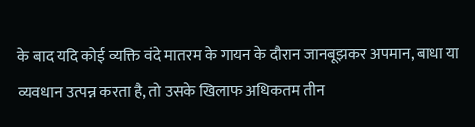के बाद यदि कोई व्यक्ति वंदे मातरम के गायन के दौरान जानबूझकर अपमान, बाधा या व्यवधान उत्पन्न करता है, तो उसके खिलाफ अधिकतम तीन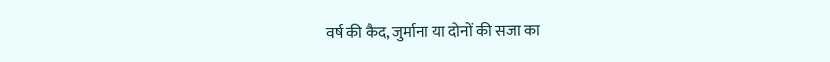वर्ष की कैद, जुर्माना या दोनों की सजा का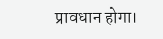प्रावधान होगा।